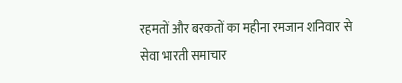रहमतों और बरकतों का महीना रमजान शनिवार से
सेवा भारती समाचार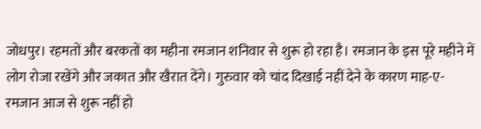जोधपुर। रहमतों और बरकतों का महीना रमजान शनिवार से शुरू हो रहा है। रमजान के इस पूरे महीने में लोग रोजा रखेंगे और जकात और खैरात देंगे। गुरुवार को चांद दिखाई नहीं देने के कारण माह-ए-रमजान आज से शुरू नहीं हो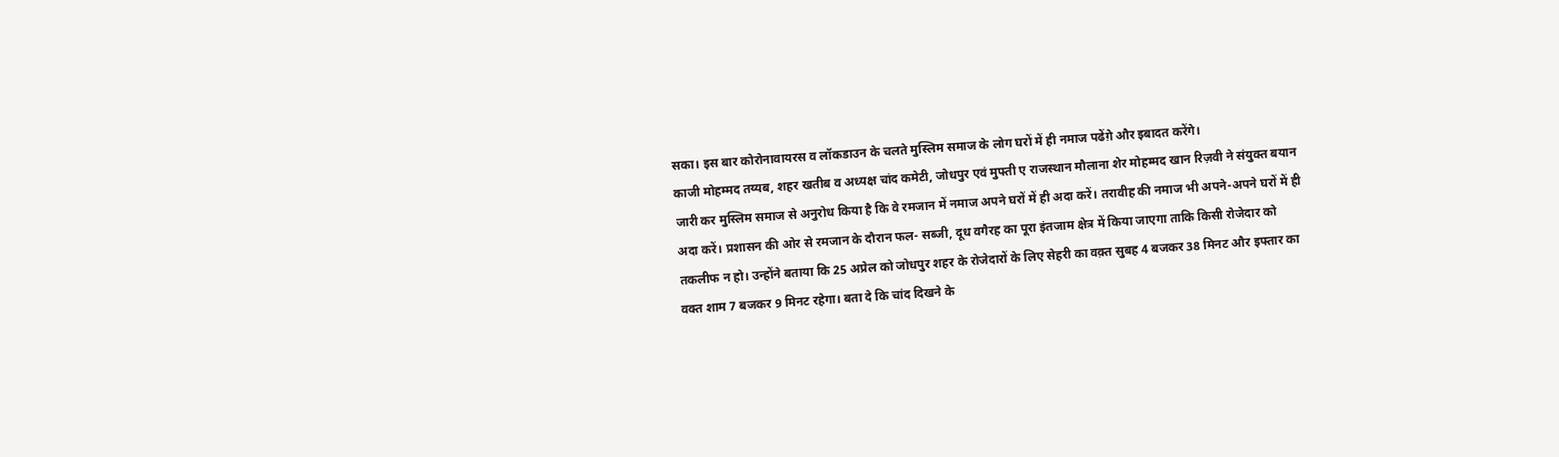सका। इस बार कोरोनावायरस व लॉकडाउन के चलते मुस्लिम समाज के लोग घरों में ही नमाज पढेंग़े और इबादत करेंगे।
काजी मोहम्मद तय्यब, शहर खतीब व अध्यक्ष चांद कमेटी, जोधपुर एवं मुफ्ती ए राजस्थान मौलाना शेर मोहम्मद खान रिज़वी ने संयुक्त बयान जारी कर मुस्लिम समाज से अनुरोध किया है कि वे रमजान में नमाज अपने घरों में ही अदा करें। तरावीह की नमाज भी अपने-अपने घरों में ही अदा करें। प्रशासन की ओर से रमजान के दौरान फल- सब्जी, दूध वगैरह का पूरा इंतजाम क्षेत्र में किया जाएगा ताकि किसी रोजेदार को तकलीफ न हो। उन्होंने बताया कि 25 अप्रेल को जोधपुर शहर के रोजेदारों के लिए सेहरी का वक़्त सुबह 4 बजकर 38 मिनट और इफ्तार का वक्त शाम 7 बजकर 9 मिनट रहेगा। बता दे कि चांद दिखने के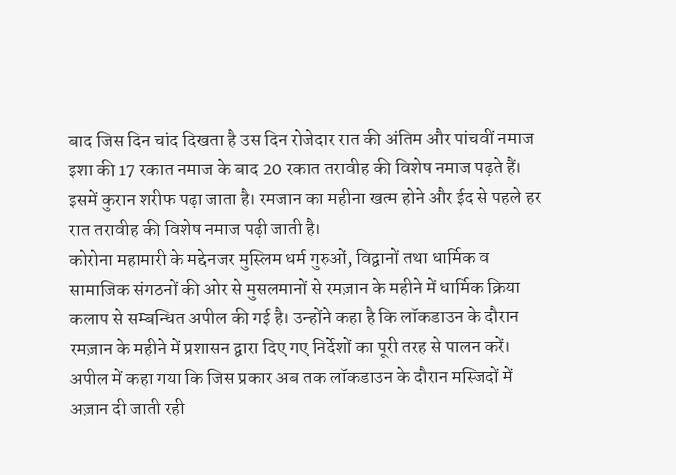बाद जिस दिन चांद दिखता है उस दिन रोजेदार रात की अंतिम और पांचवीं नमाज इशा की 17 रकात नमाज के बाद 20 रकात तरावीह की विशेष नमाज पढ़ते हैं। इसमें कुरान शरीफ पढ़ा जाता है। रमजान का महीना खत्म होने और ईद से पहले हर रात तरावीह की विशेष नमाज पढ़ी जाती है।
कोरोना महामारी के मद्देनजर मुस्लिम धर्म गुरुओं, विद्वानों तथा धार्मिक व सामाजिक संगठनों की ओर से मुसलमानों से रमज़ान के महीने में धार्मिक क्रिया कलाप से सम्बन्धित अपील की गई है। उन्होंने कहा है कि लॉकडाउन के दौरान रमज़ान के महीने में प्रशासन द्वारा दिए गए निर्देशों का पूरी तरह से पालन करें। अपील में कहा गया कि जिस प्रकार अब तक लॉकडाउन के दौरान मस्जिदों में अज़ान दी जाती रही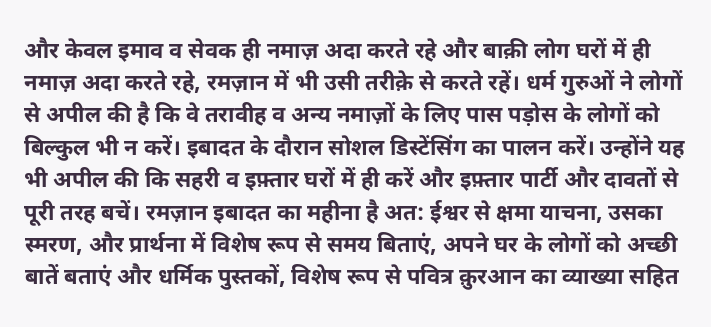और केवल इमाव व सेवक ही नमाज़ अदा करते रहे और बाक़ी लोग घरों में ही नमाज़ अदा करते रहे, रमज़ान में भी उसी तरीक़े से करते रहें। धर्म गुरुओं ने लोगों से अपील की है कि वे तरावीह व अन्य नमाज़ों के लिए पास पड़ोस के लोगों को बिल्कुल भी न करें। इबादत के दौरान सोशल डिस्टेंसिंग का पालन करें। उन्होंने यह भी अपील की कि सहरी व इफ़्तार घरों में ही करें और इफ़्तार पार्टी और दावतों से पूरी तरह बचें। रमज़ान इबादत का महीना है अत: ईश्वर से क्षमा याचना, उसका स्मरण, और प्रार्थना में विशेष रूप से समय बिताएं, अपने घर के लोगों को अच्छी बातें बताएं और धर्मिक पुस्तकों, विशेष रूप से पवित्र क़ुरआन का व्याख्या सहित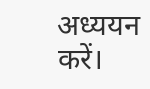अध्ययन करें।